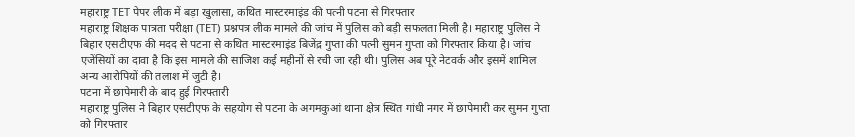महाराष्ट्र TET पेपर लीक में बड़ा खुलासा, कथित मास्टरमाइंड की पत्नी पटना से गिरफ्तार
महाराष्ट्र शिक्षक पात्रता परीक्षा (TET) प्रश्नपत्र लीक मामले की जांच में पुलिस को बड़ी सफलता मिली है। महाराष्ट्र पुलिस ने बिहार एसटीएफ की मदद से पटना से कथित मास्टरमाइंड बिजेंद्र गुप्ता की पत्नी सुमन गुप्ता को गिरफ्तार किया है। जांच एजेंसियों का दावा है कि इस मामले की साजिश कई महीनों से रची जा रही थी। पुलिस अब पूरे नेटवर्क और इसमें शामिल अन्य आरोपियों की तलाश में जुटी है।
पटना में छापेमारी के बाद हुई गिरफ्तारी
महाराष्ट्र पुलिस ने बिहार एसटीएफ के सहयोग से पटना के अगमकुआं थाना क्षेत्र स्थित गांधी नगर में छापेमारी कर सुमन गुप्ता को गिरफ्तार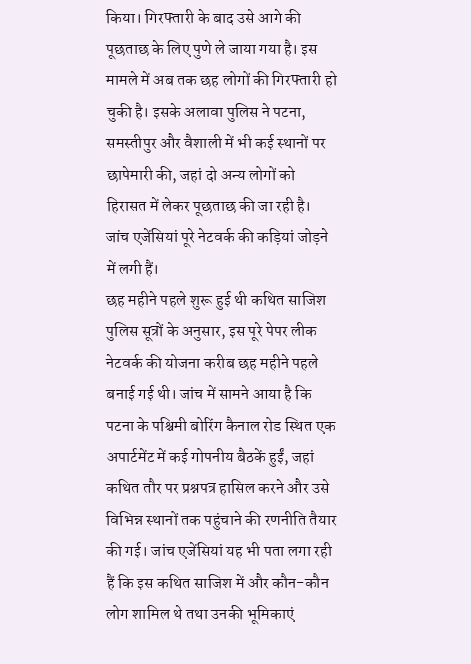किया। गिरफ्तारी के बाद उसे आगे की पूछताछ के लिए पुणे ले जाया गया है। इस मामले में अब तक छह लोगों की गिरफ्तारी हो चुकी है। इसके अलावा पुलिस ने पटना, समस्तीपुर और वैशाली में भी कई स्थानों पर छापेमारी की, जहां दो अन्य लोगों को हिरासत में लेकर पूछताछ की जा रही है। जांच एजेंसियां पूरे नेटवर्क की कड़ियां जोड़ने में लगी हैं।
छह महीने पहले शुरू हुई थी कथित साजिश
पुलिस सूत्रों के अनुसार, इस पूरे पेपर लीक नेटवर्क की योजना करीब छह महीने पहले बनाई गई थी। जांच में सामने आया है कि पटना के पश्चिमी बोरिंग कैनाल रोड स्थित एक अपार्टमेंट में कई गोपनीय बैठकें हुईं, जहां कथित तौर पर प्रश्नपत्र हासिल करने और उसे विभिन्न स्थानों तक पहुंचाने की रणनीति तैयार की गई। जांच एजेंसियां यह भी पता लगा रही हैं कि इस कथित साजिश में और कौन-कौन लोग शामिल थे तथा उनकी भूमिकाएं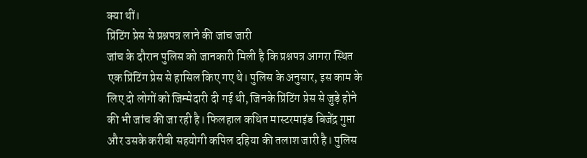क्या थीं।
प्रिंटिंग प्रेस से प्रश्नपत्र लाने की जांच जारी
जांच के दौरान पुलिस को जानकारी मिली है कि प्रश्नपत्र आगरा स्थित एक प्रिंटिंग प्रेस से हासिल किए गए थे। पुलिस के अनुसार, इस काम के लिए दो लोगों को जिम्मेदारी दी गई थी, जिनके प्रिंटिंग प्रेस से जुड़े होने की भी जांच की जा रही है। फिलहाल कथित मास्टरमाइंड बिजेंद्र गुप्ता और उसके करीबी सहयोगी कपिल दहिया की तलाश जारी है। पुलिस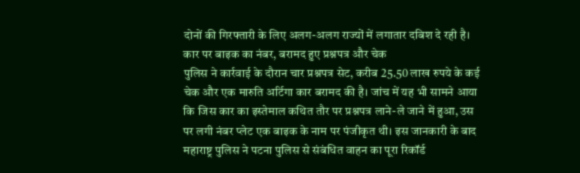दोनों की गिरफ्तारी के लिए अलग-अलग राज्यों में लगातार दबिश दे रही है।
कार पर बाइक का नंबर, बरामद हुए प्रश्नपत्र और चेक
पुलिस ने कार्रवाई के दौरान चार प्रश्नपत्र सेट, करीब 25.50 लाख रुपये के कई चेक और एक मारुति अर्टिगा कार बरामद की है। जांच में यह भी सामने आया कि जिस कार का इस्तेमाल कथित तौर पर प्रश्नपत्र लाने-ले जाने में हुआ, उस पर लगी नंबर प्लेट एक बाइक के नाम पर पंजीकृत थी। इस जानकारी के बाद महाराष्ट्र पुलिस ने पटना पुलिस से संबंधित वाहन का पूरा रिकॉर्ड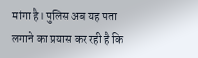मांगा है। पुलिस अब यह पता लगाने का प्रयास कर रही है कि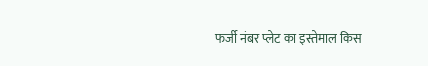फर्जी नंबर प्लेट का इस्तेमाल किस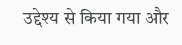उद्देश्य से किया गया और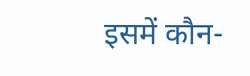इसमें कौन-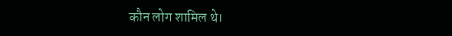कौन लोग शामिल थे।